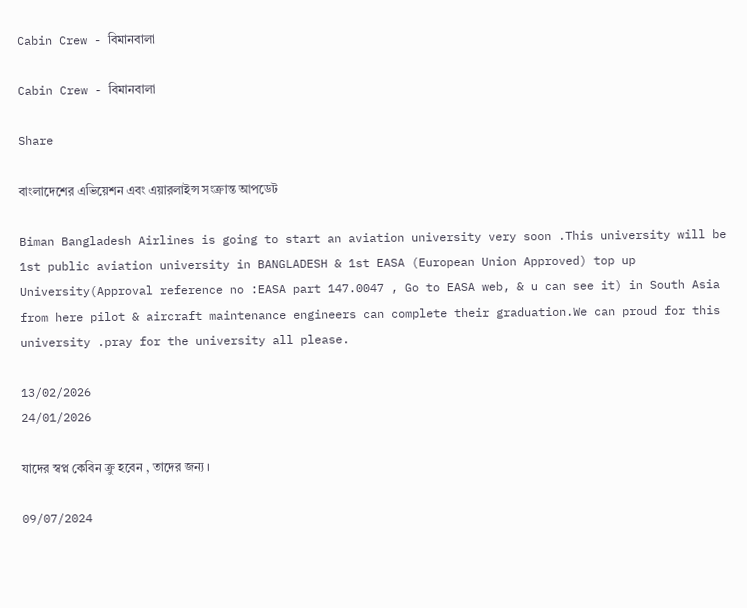Cabin Crew - বিমানবালা

Cabin Crew - বিমানবালা

Share

বাংলাদেশের এভিয়েশন এবং এয়ারলাইন্স সংক্রান্ত আপডেট

Biman Bangladesh Airlines is going to start an aviation university very soon .This university will be 1st public aviation university in BANGLADESH & 1st EASA (European Union Approved) top up University(Approval reference no :EASA part 147.0047 , Go to EASA web, & u can see it) in South Asia from here pilot & aircraft maintenance engineers can complete their graduation.We can proud for this university .pray for the university all please.

13/02/2026
24/01/2026

যাদের স্বপ্ন কেবিন ক্রু হবেন , তাদের জন্য ।

09/07/2024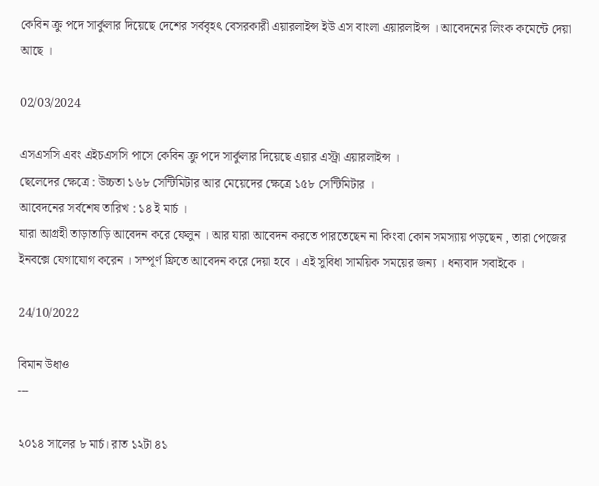কেবিন ক্রু পদে সার্কুলার দিয়েছে দেশের সর্ববৃহৎ বেসরকারী এয়ারলাইন্স ইউ এস বাংলা এয়ারলাইন্স । আবেদনের লিংক কমেন্টে দেয়া আছে ।

02/03/2024

এসএসসি এবং এইচএসসি পাসে কেবিন ক্রু পদে সার্কুলার দিয়েছে এয়ার এস্ট্রা এয়ারলাইন্স ।
ছেলেদের ক্ষেত্রে : উচ্চতা ১৬৮ সেন্টিমিটার আর মেয়েদের ক্ষেত্রে ১৫৮ সেন্টিমিটার ।
আবেদনের সর্বশেষ তারিখ : ১৪ ই মার্চ ।
যারা আগ্রহী তাড়াতাড়ি আবেদন করে ফেলুন । আর যারা আবেদন করতে পারতেছেন না কিংবা কোন সমস্যায় পড়ছেন , তারা পেজের ইনবক্সে যেগাযোগ করেন । সম্পূর্ণ ফ্রিতে আবেদন করে দেয়া হবে । এই সুবিধা সাময়িক সময়ের জন্য । ধন্যবাদ সবাইকে ।

24/10/2022

বিমান উধাও
---

২০১৪ সালের ৮ মার্চ। রাত ১২টা ৪১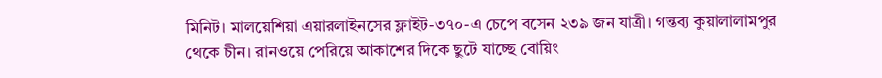মিনিট। মালয়েশিয়া এয়ারলাইনসের ফ্লাইট-৩৭০-এ চেপে বসেন ২৩৯ জন যাত্রী। গন্তব্য কুয়ালালামপুর থেকে চীন। রানওয়ে পেরিয়ে আকাশের দিকে ছুটে যাচ্ছে বোয়িং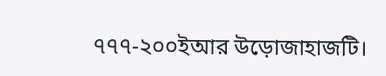৭৭৭-২০০ইআর উড়োজাহাজটি।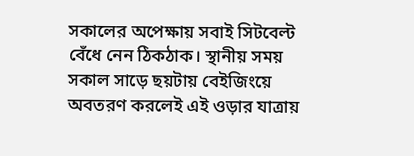সকালের অপেক্ষায় সবাই সিটবেল্ট বেঁধে নেন ঠিকঠাক। স্থানীয় সময় সকাল সাড়ে ছয়টায় বেইজিংয়ে অবতরণ করলেই এই ওড়ার যাত্রায়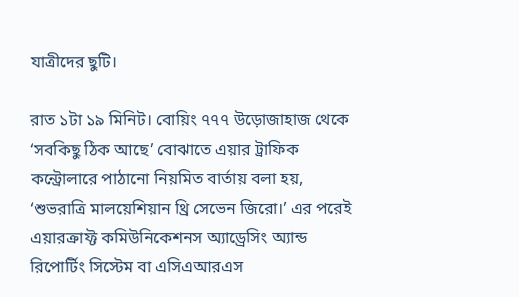যাত্রীদের ছুটি।

রাত ১টা ১৯ মিনিট। বোয়িং ৭৭৭ উড়োজাহাজ থেকে ‘সবকিছু ঠিক আছে’ বোঝাতে এয়ার ট্রাফিক কন্ট্রোলারে পাঠানো নিয়মিত বার্তায় বলা হয়, ‘শুভরাত্রি মালয়েশিয়ান থ্রি সেভেন জিরো।’ এর পরেই এয়ারক্রাফ্ট কমিউনিকেশনস অ্যাড্রেসিং অ্যান্ড রিপোর্টিং সিস্টেম বা এসিএআরএস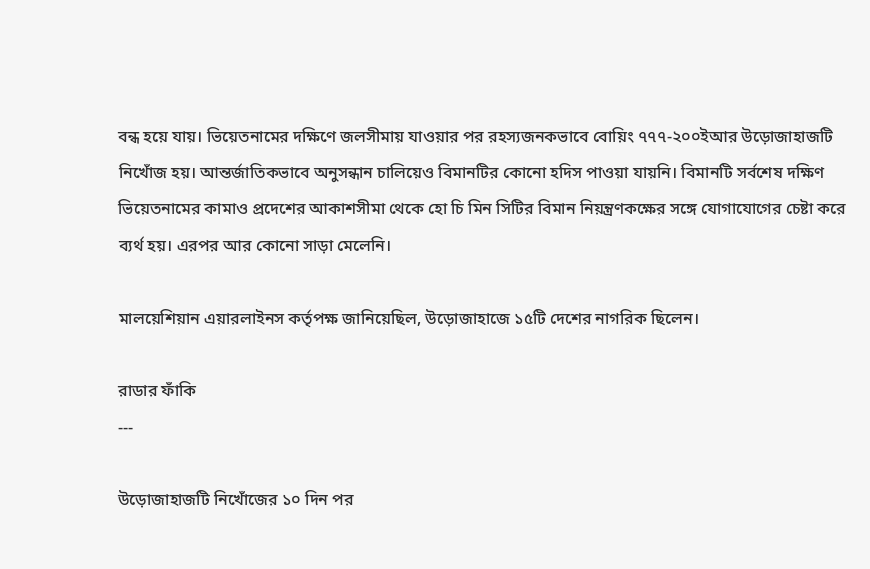বন্ধ হয়ে যায়। ভিয়েতনামের দক্ষিণে জলসীমায় যাওয়ার পর রহস্যজনকভাবে বোয়িং ৭৭৭-২০০ইআর উড়োজাহাজটি নিখোঁজ হয়। আন্তর্জাতিকভাবে অনুসন্ধান চালিয়েও বিমানটির কোনো হদিস পাওয়া যায়নি। বিমানটি সর্বশেষ দক্ষিণ ভিয়েতনামের কামাও প্রদেশের আকাশসীমা থেকে হো চি মিন সিটির বিমান নিয়ন্ত্রণকক্ষের সঙ্গে যোগাযোগের চেষ্টা করে ব্যর্থ হয়। এরপর আর কোনো সাড়া মেলেনি।

মালয়েশিয়ান এয়ারলাইনস কর্তৃপক্ষ জানিয়েছিল, উড়োজাহাজে ১৫টি দেশের নাগরিক ছিলেন।

রাডার ফাঁকি
---

উড়োজাহাজটি নিখোঁজের ১০ দিন পর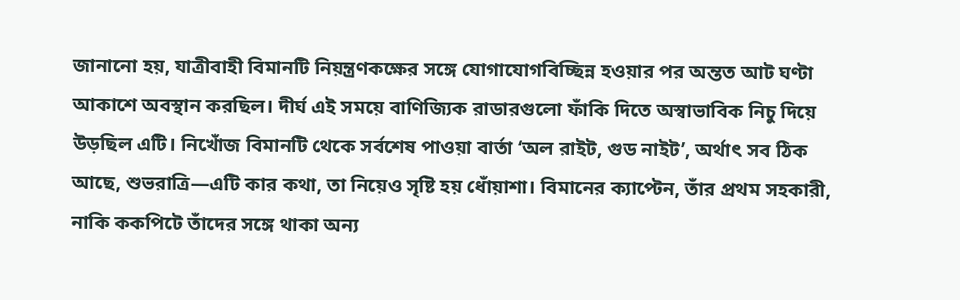জানানো হয়, যাত্রীবাহী বিমানটি নিয়ন্ত্রণকক্ষের সঙ্গে যোগাযোগবিচ্ছিন্ন হওয়ার পর অন্তত আট ঘণ্টা আকাশে অবস্থান করছিল। দীর্ঘ এই সময়ে বাণিজ্যিক রাডারগুলো ফাঁকি দিতে অস্বাভাবিক নিচু দিয়ে উড়ছিল এটি। নিখোঁজ বিমানটি থেকে সর্বশেষ পাওয়া বার্তা ‘অল রাইট, গুড নাইট’, অর্থাৎ সব ঠিক আছে, শুভরাত্রি—এটি কার কথা, তা নিয়েও সৃষ্টি হয় ধোঁয়াশা। বিমানের ক্যাপ্টেন, তাঁর প্রথম সহকারী, নাকি ককপিটে তাঁদের সঙ্গে থাকা অন্য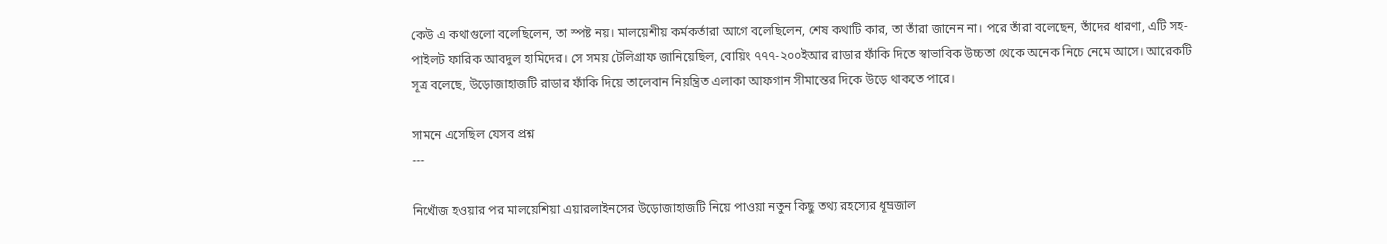কেউ এ কথাগুলো বলেছিলেন, তা স্পষ্ট নয়। মালয়েশীয় কর্মকর্তারা আগে বলেছিলেন, শেষ কথাটি কার, তা তাঁরা জানেন না। পরে তাঁরা বলেছেন, তাঁদের ধারণা, এটি সহ-পাইলট ফারিক আবদুল হামিদের। সে সময় টেলিগ্রাফ জানিয়েছিল, বোয়িং ৭৭৭-২০০ইআর রাডার ফাঁকি দিতে স্বাভাবিক উচ্চতা থেকে অনেক নিচে নেমে আসে। আরেকটি সূত্র বলেছে, উড়োজাহাজটি রাডার ফাঁকি দিয়ে তালেবান নিয়ন্ত্রিত এলাকা আফগান সীমান্তের দিকে উড়ে থাকতে পারে।

সামনে এসেছিল যেসব প্রশ্ন
---

নিখোঁজ হওয়ার পর মালয়েশিয়া এয়ারলাইনসের উড়োজাহাজটি নিয়ে পাওয়া নতুন কিছু তথ্য রহস্যের ধূম্রজাল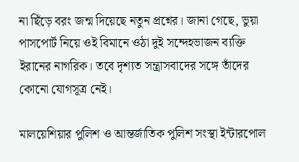না ছিঁড়ে বরং জন্ম দিয়েছে নতুন প্রশ্নের। জানা গেছে, ভুয়া পাসপোর্ট নিয়ে ওই বিমানে ওঠা দুই সন্দেহভাজন ব্যক্তি ইরানের নাগরিক। তবে দৃশ্যত সন্ত্রাসবাদের সঙ্গে তাঁদের কোনো যোগসূত্র নেই।

মালয়েশিয়ার পুলিশ ও আন্তর্জাতিক পুলিশ সংস্থা ইন্টারপোল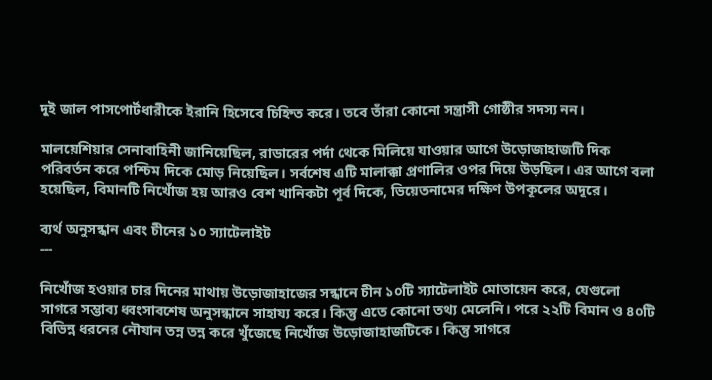দুই জাল পাসপোর্টধারীকে ইরানি হিসেবে চিহ্নিত করে। তবে তাঁরা কোনো সন্ত্রাসী গোষ্ঠীর সদস্য নন।

মালয়েশিয়ার সেনাবাহিনী জানিয়েছিল, রাডারের পর্দা থেকে মিলিয়ে যাওয়ার আগে উড়োজাহাজটি দিক পরিবর্তন করে পশ্চিম দিকে মোড় নিয়েছিল। সর্বশেষ এটি মালাক্কা প্রণালির ওপর দিয়ে উড়ছিল। এর আগে বলা হয়েছিল, বিমানটি নিখোঁজ হয় আরও বেশ খানিকটা পূর্ব দিকে, ভিয়েতনামের দক্ষিণ উপকূলের অদূরে।

ব্যর্থ অনুসন্ধান এবং চীনের ১০ স্যাটেলাইট
---

নিখোঁজ হওয়ার চার দিনের মাথায় উড়োজাহাজের সন্ধানে চীন ১০টি স্যাটেলাইট মোতায়েন করে, যেগুলো সাগরে সম্ভাব্য ধ্বংসাবশেষ অনুসন্ধানে সাহায্য করে। কিন্তু এতে কোনো তথ্য মেলেনি। পরে ২২টি বিমান ও ৪০টি বিভিন্ন ধরনের নৌযান তন্ন তন্ন করে খুঁজেছে নিখোঁজ উড়োজাহাজটিকে। কিন্তু সাগরে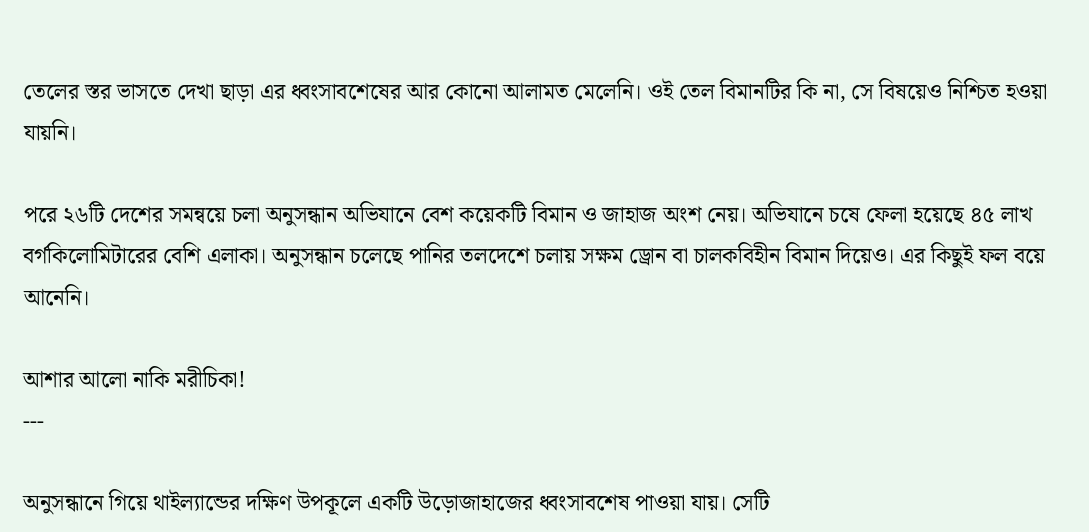তেলের স্তর ভাসতে দেখা ছাড়া এর ধ্বংসাবশেষের আর কোনো আলামত মেলেনি। ওই তেল বিমানটির কি না, সে বিষয়েও নিশ্চিত হওয়া যায়নি।

পরে ২৬টি দেশের সমন্বয়ে চলা অনুসন্ধান অভিযানে বেশ কয়েকটি বিমান ও জাহাজ অংশ নেয়। অভিযানে চষে ফেলা হয়েছে ৪৫ লাখ বর্গকিলোমিটারের বেশি এলাকা। অনুসন্ধান চলেছে পানির তলদেশে চলায় সক্ষম ড্রোন বা চালকবিহীন বিমান দিয়েও। এর কিছুই ফল বয়ে আনেনি।

আশার আলো নাকি মরীচিকা!
---

অনুসন্ধানে গিয়ে থাইল্যান্ডের দক্ষিণ উপকূলে একটি উড়োজাহাজের ধ্বংসাবশেষ পাওয়া যায়। সেটি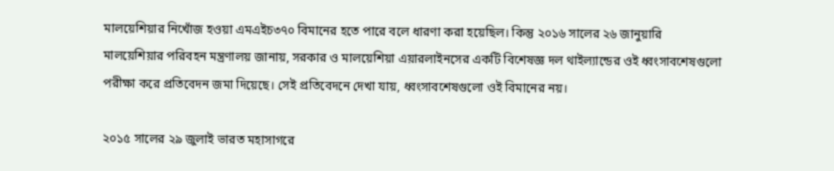মালয়েশিয়ার নিখোঁজ হওয়া এমএইচ৩৭০ বিমানের হতে পারে বলে ধারণা করা হয়েছিল। কিন্তু ২০১৬ সালের ২৬ জানুয়ারি মালয়েশিয়ার পরিবহন মন্ত্রণালয় জানায়, সরকার ও মালয়েশিয়া এয়ারলাইনসের একটি বিশেষজ্ঞ দল থাইল্যান্ডের ওই ধ্বংসাবশেষগুলো পরীক্ষা করে প্রতিবেদন জমা দিয়েছে। সেই প্রতিবেদনে দেখা যায়, ধ্বংসাবশেষগুলো ওই বিমানের নয়।

২০১৫ সালের ২৯ জুলাই ভারত মহাসাগরে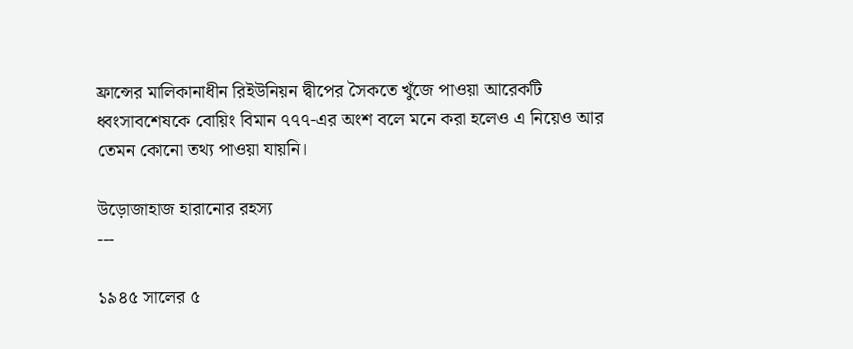ফ্রান্সের মালিকানাধীন রিইউনিয়ন দ্বীপের সৈকতে খুঁজে পাওয়া আরেকটি ধ্বংসাবশেষকে বোয়িং বিমান ৭৭৭-এর অংশ বলে মনে করা হলেও এ নিয়েও আর তেমন কোনো তথ্য পাওয়া যায়নি।

উড়োজাহাজ হারানোর রহস্য
---

১৯৪৫ সালের ৫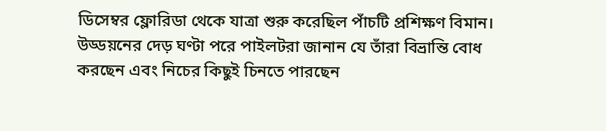ডিসেম্বর ফ্লোরিডা থেকে যাত্রা শুরু করেছিল পাঁচটি প্রশিক্ষণ বিমান। উড্ডয়নের দেড় ঘণ্টা পরে পাইলটরা জানান যে তাঁরা বিভ্রান্তি বোধ করছেন এবং নিচের কিছুই চিনতে পারছেন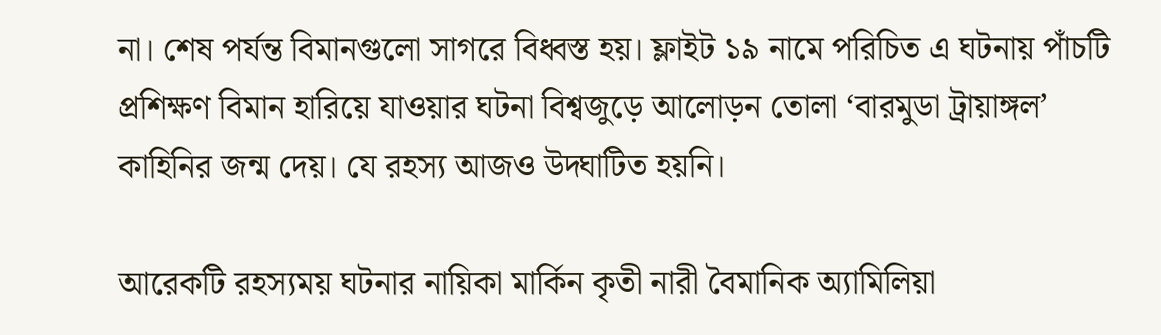না। শেষ পর্যন্ত বিমানগুলো সাগরে বিধ্বস্ত হয়। ফ্লাইট ১৯ নামে পরিচিত এ ঘটনায় পাঁচটি প্রশিক্ষণ বিমান হারিয়ে যাওয়ার ঘটনা বিশ্বজুড়ে আলোড়ন তোলা ‘বারমুডা ট্রায়াঙ্গল’ কাহিনির জন্ম দেয়। যে রহস্য আজও উদ্ঘাটিত হয়নি।

আরেকটি রহস্যময় ঘটনার নায়িকা মার্কিন কৃতী নারী বৈমানিক অ্যামিলিয়া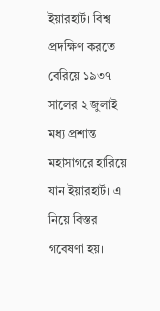ইয়ারহার্ট। বিশ্ব প্রদক্ষিণ করতে বেরিয়ে ১৯৩৭ সালের ২ জুলাই মধ্য প্রশান্ত মহাসাগরে হারিয়ে যান ইয়ারহার্ট। এ নিয়ে বিস্তর গবেষণা হয়।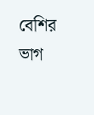বেশির ভাগ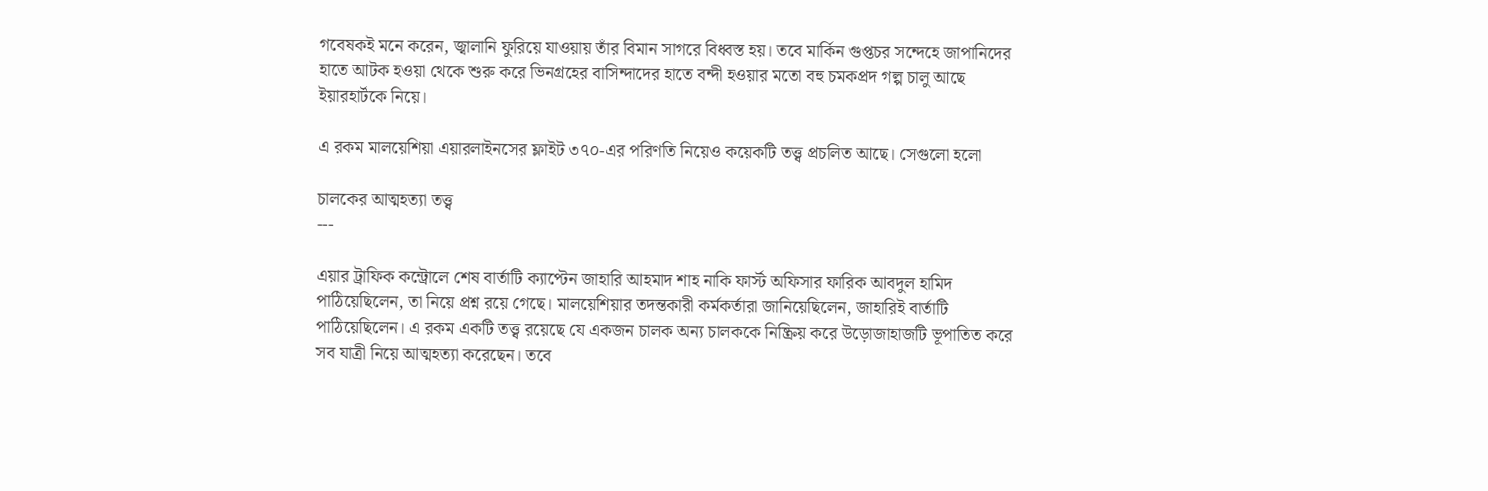গবেষকই মনে করেন, জ্বালানি ফুরিয়ে যাওয়ায় তাঁর বিমান সাগরে বিধ্বস্ত হয়। তবে মার্কিন গুপ্তচর সন্দেহে জাপানিদের হাতে আটক হওয়া থেকে শুরু করে ভিনগ্রহের বাসিন্দাদের হাতে বন্দী হওয়ার মতো বহু চমকপ্রদ গল্প চালু আছে ইয়ারহার্টকে নিয়ে।

এ রকম মালয়েশিয়া এয়ারলাইনসের ফ্লাইট ৩৭০-এর পরিণতি নিয়েও কয়েকটি তত্ত্ব প্রচলিত আছে। সেগুলো হলো

চালকের আত্মহত্যা তত্ত্ব
---

এয়ার ট্রাফিক কন্ট্রোলে শেষ বার্তাটি ক্যাপ্টেন জাহারি আহমাদ শাহ নাকি ফার্স্ট অফিসার ফারিক আবদুল হামিদ পাঠিয়েছিলেন, তা নিয়ে প্রশ্ন রয়ে গেছে। মালয়েশিয়ার তদন্তকারী কর্মকর্তারা জানিয়েছিলেন, জাহারিই বার্তাটি পাঠিয়েছিলেন। এ রকম একটি তত্ত্ব রয়েছে যে একজন চালক অন্য চালককে নিষ্ক্রিয় করে উড়োজাহাজটি ভূপাতিত করে সব যাত্রী নিয়ে আত্মহত্যা করেছেন। তবে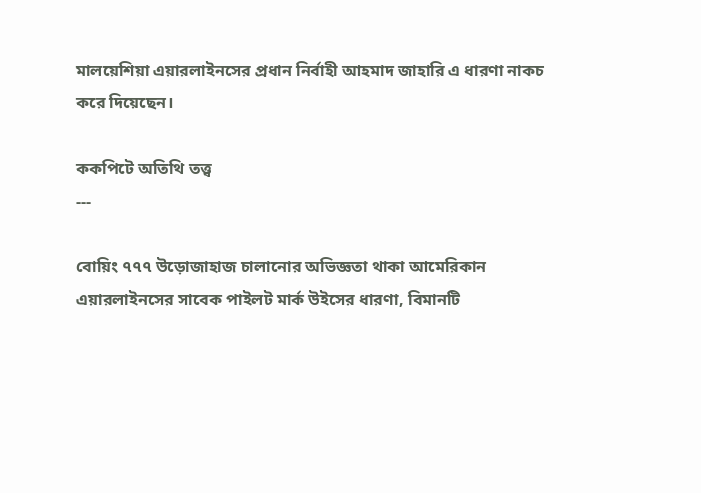মালয়েশিয়া এয়ারলাইনসের প্রধান নির্বাহী আহমাদ জাহারি এ ধারণা নাকচ করে দিয়েছেন।

ককপিটে অতিথি তত্ত্ব
---

বোয়িং ৭৭৭ উড়োজাহাজ চালানোর অভিজ্ঞতা থাকা আমেরিকান এয়ারলাইনসের সাবেক পাইলট মার্ক উইসের ধারণা, বিমানটি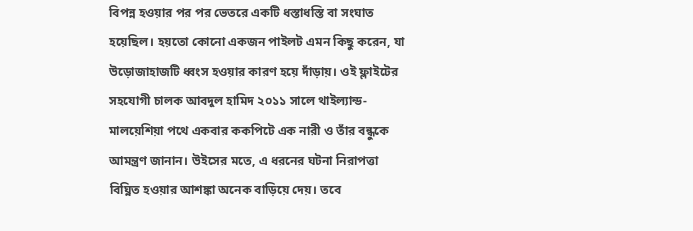বিপন্ন হওয়ার পর পর ভেতরে একটি ধস্তাধস্তি বা সংঘাত হয়েছিল। হয়তো কোনো একজন পাইলট এমন কিছু করেন, যা উড়োজাহাজটি ধ্বংস হওয়ার কারণ হয়ে দাঁড়ায়। ওই ফ্লাইটের সহযোগী চালক আবদুল হামিদ ২০১১ সালে থাইল্যান্ড-মালয়েশিয়া পথে একবার ককপিটে এক নারী ও তাঁর বন্ধুকে আমন্ত্রণ জানান। উইসের মতে, এ ধরনের ঘটনা নিরাপত্তা বিঘ্নিত হওয়ার আশঙ্কা অনেক বাড়িয়ে দেয়। তবে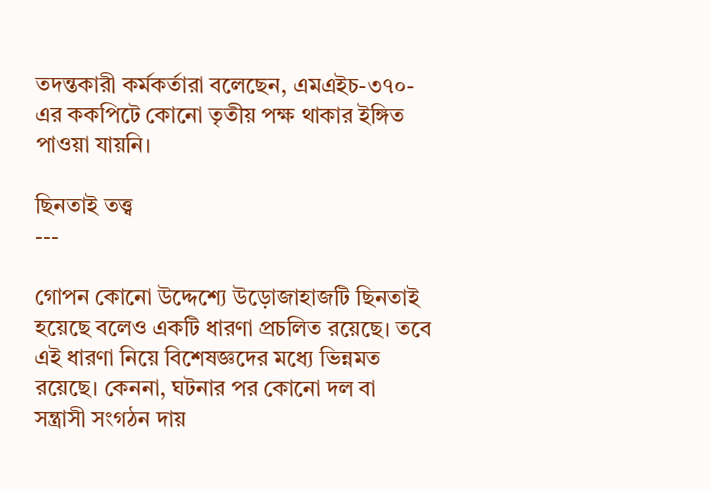তদন্তকারী কর্মকর্তারা বলেছেন, এমএইচ-৩৭০-এর ককপিটে কোনো তৃতীয় পক্ষ থাকার ইঙ্গিত পাওয়া যায়নি।

ছিনতাই তত্ত্ব
---

গোপন কোনো উদ্দেশ্যে উড়োজাহাজটি ছিনতাই হয়েছে বলেও একটি ধারণা প্রচলিত রয়েছে। তবে এই ধারণা নিয়ে বিশেষজ্ঞদের মধ্যে ভিন্নমত রয়েছে। কেননা, ঘটনার পর কোনো দল বা সন্ত্রাসী সংগঠন দায়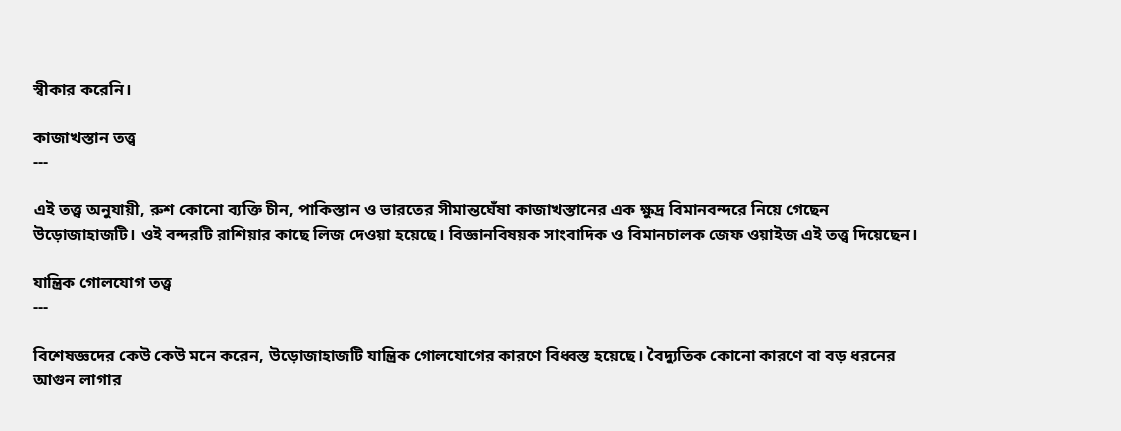স্বীকার করেনি।

কাজাখস্তান তত্ত্ব
---

এই তত্ত্ব অনুযায়ী, রুশ কোনো ব্যক্তি চীন, পাকিস্তান ও ভারতের সীমান্তঘেঁষা কাজাখস্তানের এক ক্ষুদ্র বিমানবন্দরে নিয়ে গেছেন উড়োজাহাজটি। ওই বন্দরটি রাশিয়ার কাছে লিজ দেওয়া হয়েছে। বিজ্ঞানবিষয়ক সাংবাদিক ও বিমানচালক জেফ ওয়াইজ এই তত্ত্ব দিয়েছেন।

যান্ত্রিক গোলযোগ তত্ত্ব
---

বিশেষজ্ঞদের কেউ কেউ মনে করেন, উড়োজাহাজটি যান্ত্রিক গোলযোগের কারণে বিধ্বস্ত হয়েছে। বৈদ্যুতিক কোনো কারণে বা বড় ধরনের আগুন লাগার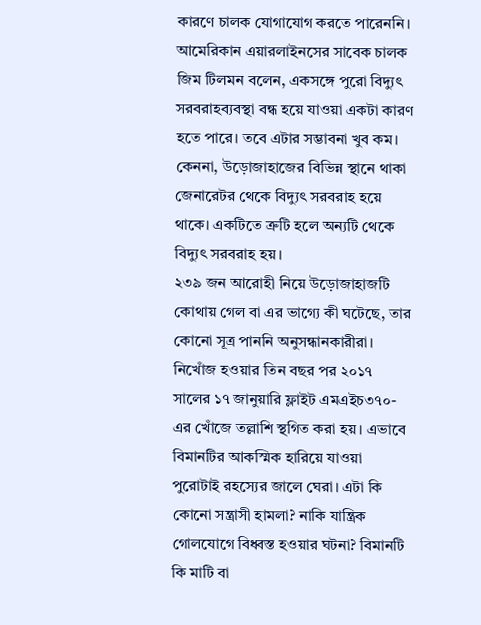কারণে চালক যোগাযোগ করতে পারেননি। আমেরিকান এয়ারলাইনসের সাবেক চালক জিম টিলমন বলেন, একসঙ্গে পুরো বিদ্যুৎ সরবরাহব্যবস্থা বন্ধ হয়ে যাওয়া একটা কারণ হতে পারে। তবে এটার সম্ভাবনা খুব কম। কেননা, উড়োজাহাজের বিভিন্ন স্থানে থাকা জেনারেটর থেকে বিদ্যুৎ সরবরাহ হয়ে থাকে। একটিতে ত্রুটি হলে অন্যটি থেকে বিদ্যুৎ সরবরাহ হয়।
২৩৯ জন আরোহী নিয়ে উড়োজাহাজটি কোথায় গেল বা এর ভাগ্যে কী ঘটেছে, তার কোনো সূত্র পাননি অনুসন্ধানকারীরা। নিখোঁজ হওয়ার তিন বছর পর ২০১৭ সালের ১৭ জানুয়ারি ফ্লাইট এমএইচ৩৭০-এর খোঁজে তল্লাশি স্থগিত করা হয়। এভাবে বিমানটির আকস্মিক হারিয়ে যাওয়া পুরোটাই রহস্যের জালে ঘেরা। এটা কি কোনো সন্ত্রাসী হামলা? নাকি যান্ত্রিক গোলযোগে বিধ্বস্ত হওয়ার ঘটনা? বিমানটি কি মাটি বা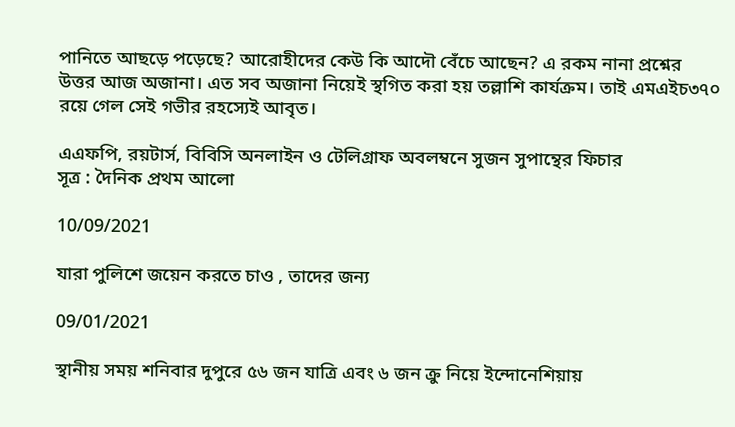পানিতে আছড়ে পড়েছে? আরোহীদের কেউ কি আদৌ বেঁচে আছেন? এ রকম নানা প্রশ্নের উত্তর আজ অজানা। এত সব অজানা নিয়েই স্থগিত করা হয় তল্লাশি কার্যক্রম। তাই এমএইচ৩৭০ রয়ে গেল সেই গভীর রহস্যেই আবৃত।

এএফপি, রয়টার্স, বিবিসি অনলাইন ও টেলিগ্রাফ অবলম্বনে সুজন সুপান্থের ফিচার
সূত্র : দৈনিক প্রথম আলো

10/09/2021

যারা পুলিশে জয়েন করতে চাও , তাদের জন্য

09/01/2021

স্থানীয় সময় শনিবার দুপুরে ৫৬ জন যাত্রি এবং ৬ জন ক্রু নিয়ে ইন্দোনেশিয়ায়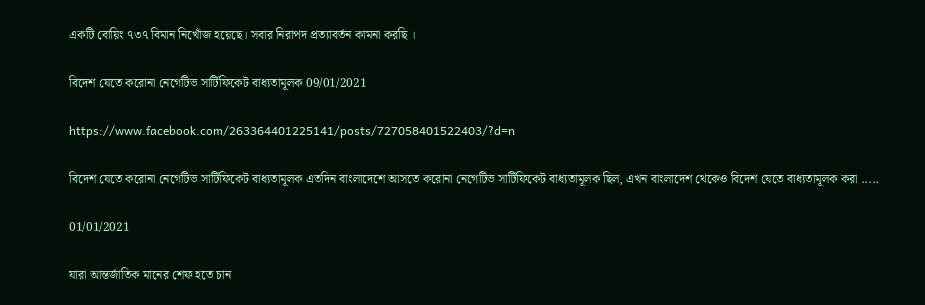একটি বোয়িং ৭৩৭ বিমান নিখোঁজ হয়েছে। সবার নিরাপদ প্রত্যাবর্তন কামনা করছি ।

বিদেশ যেতে করোনা নেগেটিভ সার্টিফিকেট বাধ্যতামূলক 09/01/2021

https://www.facebook.com/263364401225141/posts/727058401522403/?d=n

বিদেশ যেতে করোনা নেগেটিভ সার্টিফিকেট বাধ্যতামূলক এতদিন বাংলাদেশে আসতে করোনা নেগেটিভ সার্টিফিকেট বাধ্যতামূলক ছিল, এখন বাংলাদেশ থেকেও বিদেশ যেতে বাধ্যতামূলক করা .....

01/01/2021

যারা আন্তর্জাতিক মানের শেফ হতে চান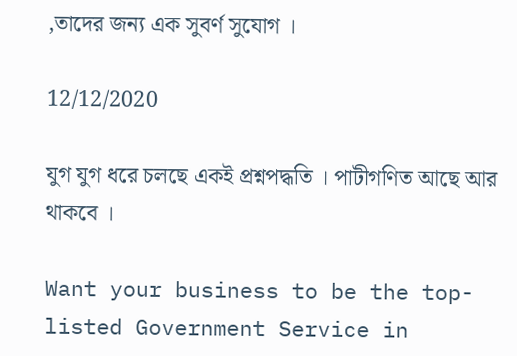,তাদের জন্য এক সুবর্ণ সুযোগ ।

12/12/2020

যুগ যুগ ধরে চলছে একই প্রশ্নপদ্ধতি । পাটীগণিত আছে আর থাকবে ।

Want your business to be the top-listed Government Service in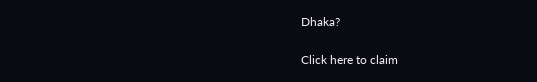Dhaka?

Click here to claim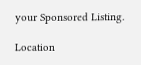your Sponsored Listing.

Location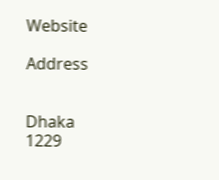Website

Address


Dhaka
1229